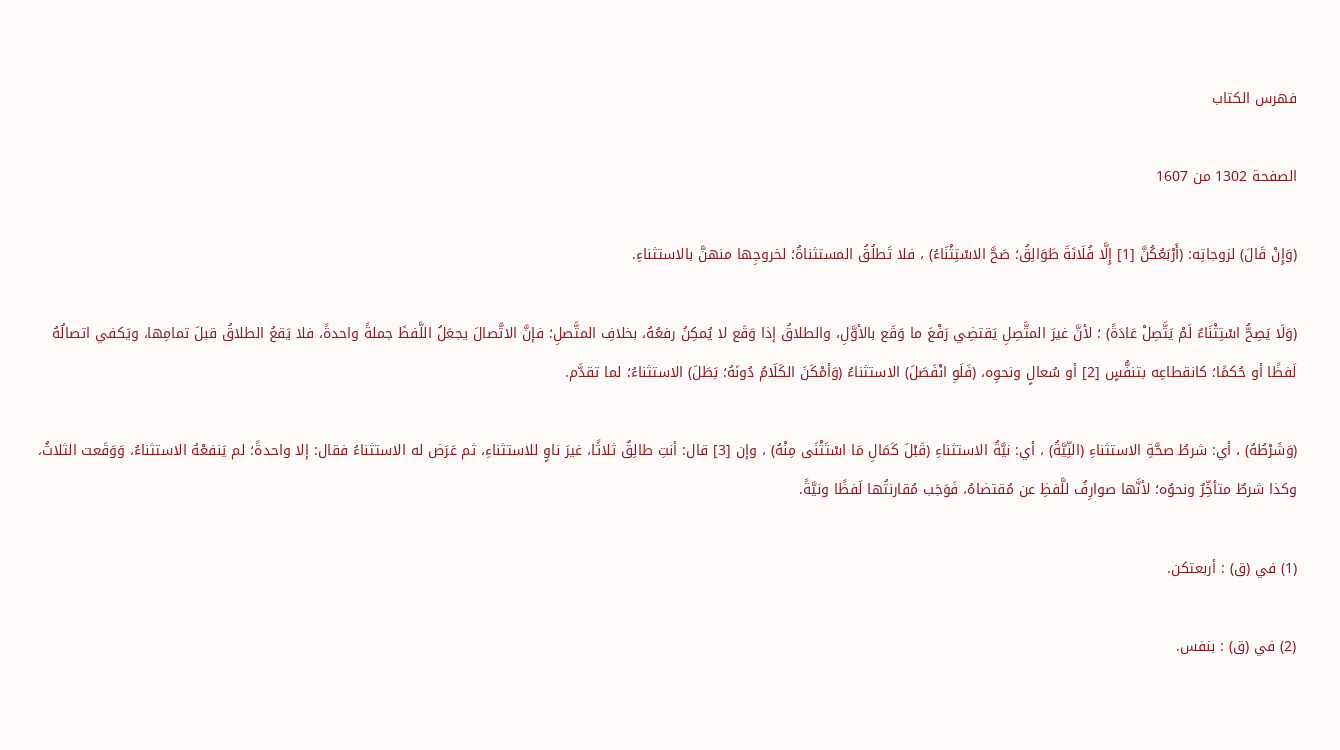فهرس الكتاب

الصفحة 1302 من 1607

(وَإِنْ قَالَ) لزوجاتِه: (أَرْبَعُكُنَّ [1] إِلَّا فُلَانَةَ طَوَالِقُ؛ صَحَّ الاسْتِثْنَاءُ) ، فلا تَطلُقُ المستثناةُ؛ لخروجِها منهنَّ بالاستثناءِ.

(وَلَا يَصِحُّ اسْتِثْنَاءٌ لَمْ يَتَّصِلْ عَادَةً) ؛ لأنَّ غيرَ المتَّصِلِ يَقتضِي رَفْعَ ما وَقَع بالأوَّلِ، والطلاقُ إذا وَقَع لا يُمكِنُ رفعُهُ، بخلافِ المتَّصلِ؛ فإنَّ الاتَّصالَ يجعَلُ اللَّفظَ جملةً واحدةً، فلا يَقعُ الطلاقُ قبلَ تمامِها، ويَكفي اتصالُهُ لَفظًا أو حُكمًا؛ كانقطاعِه بتنفُّسٍ [2] أو سُعالٍ ونحوِه، (فَلَوِ انْفَصَلَ) الاستثناءُ (وَأمْكَنَ الكَلَامُ دُونَهُ؛ بَطَلَ) الاستثناءُ؛ لما تقدَّم.

(وَشَرْطُهُ) ، أي: شرطُ صحَّةِ الاستثناءِ (النِّيَّةُ) ، أي: نيَّةُ الاستثناءِ (قَبْلَ كَمَالِ مَا اسْتَثْنَى مِنْهُ) ، وإن [3] قال: أنتِ طالِقٌ ثلاثًا، غيرَ ناوٍ للاستثناءِ، ثم عَرَض له الاستثناءُ فقال: إلا واحدةً؛ لم يَنفعْهُ الاستثناءُ، وَوَقَعت الثلاثُ، وكذا شرطٌ متأخِّرٌ ونحوُه؛ لأنَّها صوارِفُ للَّفظِ عن مُقتضاهُ، فَوَجَب مُقارنتُها لَفظًا ونيَّةً.

(1) في (ق) : أربعتكن.

(2) في (ق) : بنفس.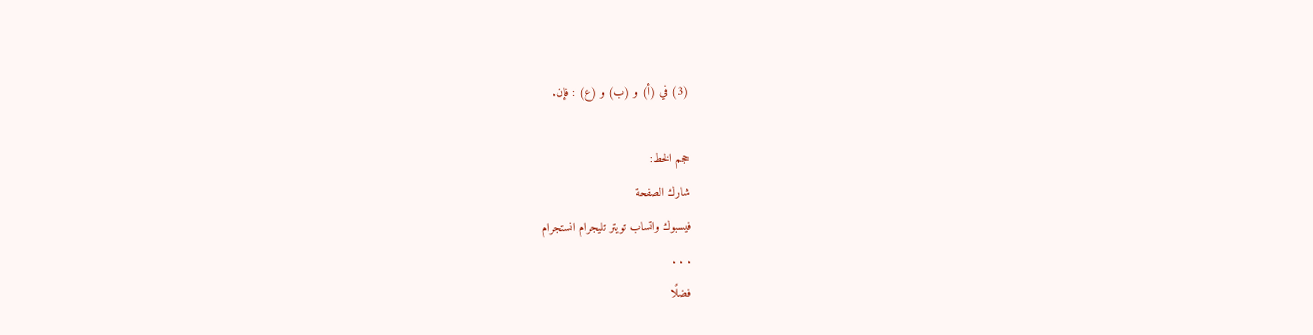(3) في (أ) و (ب) و (ع) : فإن.

حجم الخط:
شارك الصفحة
فيسبوك واتساب تويتر تليجرام انستجرام
. . .
فضلًا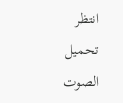انتظر تحميل الصوت